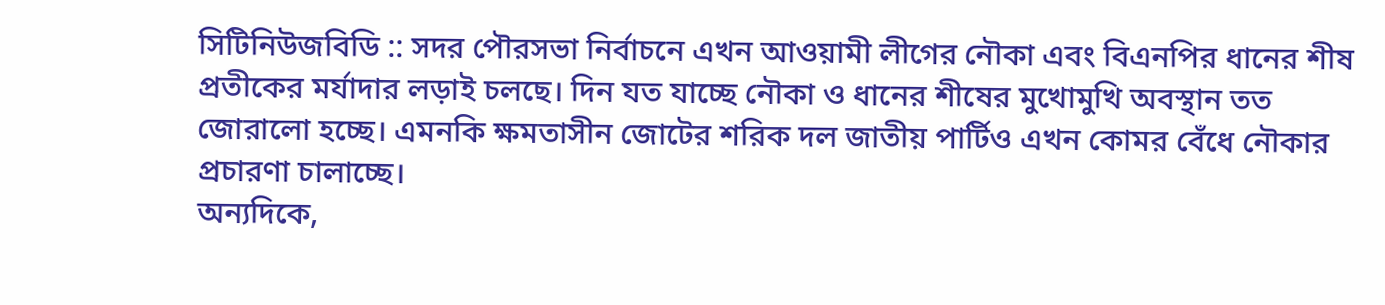সিটিনিউজবিডি :: সদর পৌরসভা নির্বাচনে এখন আওয়ামী লীগের নৌকা এবং বিএনপির ধানের শীষ প্রতীকের মর্যাদার লড়াই চলছে। দিন যত যাচ্ছে নৌকা ও ধানের শীষের মুখোমুখি অবস্থান তত জোরালো হচ্ছে। এমনকি ক্ষমতাসীন জোটের শরিক দল জাতীয় পার্টিও এখন কোমর বেঁধে নৌকার প্রচারণা চালাচ্ছে।
অন্যদিকে,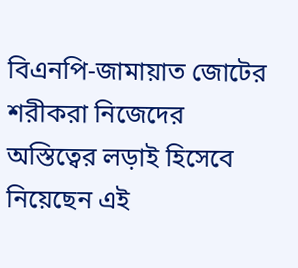বিএনপি-জামায়াত জোটের শরীকরা নিজেদের অস্তিত্বের লড়াই হিসেবে নিয়েছেন এই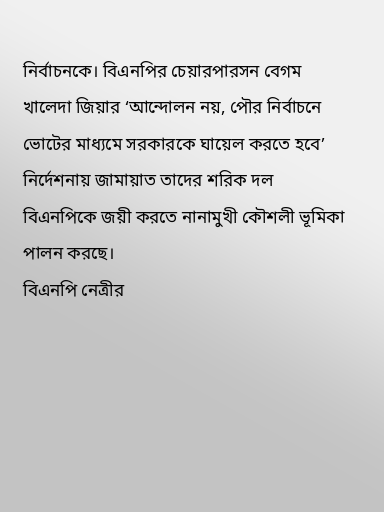নির্বাচনকে। বিএনপির চেয়ারপারসন বেগম খালেদা জিয়ার ‘আন্দোলন নয়, পৌর নির্বাচনে ভোটের মাধ্যমে সরকারকে ঘায়েল করতে হবে’ নির্দেশনায় জামায়াত তাদের শরিক দল বিএনপিকে জয়ী করতে নানামুখী কৌশলী ভূমিকা পালন করছে।
বিএনপি নেত্রীর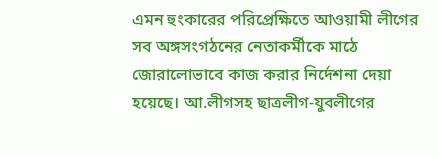এমন হুংকারের পরিপ্রেক্ষিতে আওয়ামী লীগের সব অঙ্গসংগঠনের নেতাকর্মীকে মাঠে জোরালোভাবে কাজ করার নির্দেশনা দেয়া হয়েছে। আ.লীগসহ ছাত্রলীগ-যুবলীগের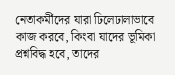নেতাকর্মীদের যারা ঢিলেঢালাভাবে কাজ করবে, কিংবা যাদের ভূমিকা প্রশ্নবিদ্ধ হবে, তাদের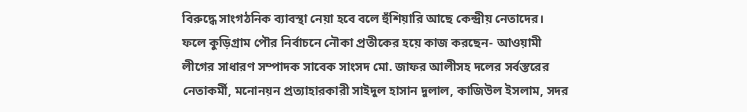বিরুদ্ধে সাংগঠনিক ব্যাবস্থা নেয়া হবে বলে হুঁশিয়ারি আছে কেন্দ্রীয় নেতাদের।
ফলে কুড়িগ্রাম পৌর নির্বাচনে নৌকা প্রতীকের হয়ে কাজ করছেন- আওয়ামী লীগের সাধারণ সম্পাদক সাবেক সাংসদ মো. জাফর আলীসহ দলের সর্বস্তরের নেতাকর্মী, মনোনয়ন প্রত্যাহারকারী সাইদুল হাসান দুলাল, কাজিউল ইসলাম, সদর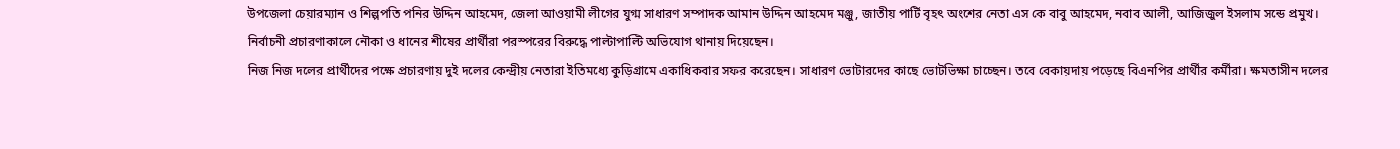উপজেলা চেয়ারম্যান ও শিল্পপতি পনির উদ্দিন আহমেদ, জেলা আওয়ামী লীগের যুগ্ম সাধারণ সম্পাদক আমান উদ্দিন আহমেদ মঞ্জু, জাতীয় পার্টি বৃহৎ অংশের নেতা এস কে বাবু আহমেদ, নবাব আলী, আজিজুল ইসলাম সন্ডে প্রমুখ।
নির্বাচনী প্রচারণাকালে নৌকা ও ধানের শীষের প্রার্থীরা পরস্পরের বিরুদ্ধে পাল্টাপাল্টি অভিযোগ থানায় দিয়েছেন।
নিজ নিজ দলের প্রার্থীদের পক্ষে প্রচারণায় দুই দলের কেন্দ্রীয় নেতারা ইতিমধ্যে কুড়িগ্রামে একাধিকবার সফর করেছেন। সাধারণ ভোটারদের কাছে ভোটভিক্ষা চাচ্ছেন। তবে বেকায়দায় পড়েছে বিএনপির প্রার্থীর কর্মীরা। ক্ষমতাসীন দলের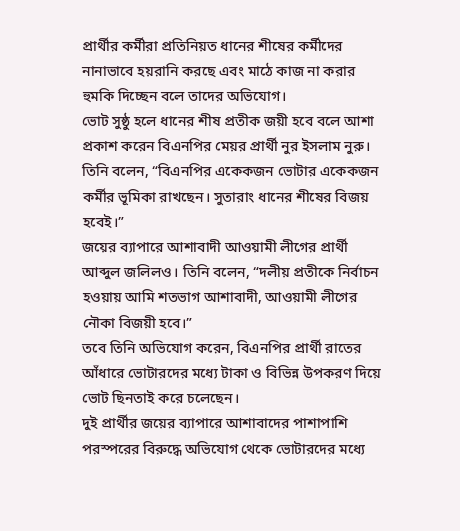প্রার্থীর কর্মীরা প্রতিনিয়ত ধানের শীষের কর্মীদের নানাভাবে হয়রানি করছে এবং মাঠে কাজ না করার হুমকি দিচ্ছেন বলে তাদের অভিযোগ।
ভোট সুষ্ঠু হলে ধানের শীষ প্রতীক জয়ী হবে বলে আশা প্রকাশ করেন বিএনপির মেয়র প্রার্থী নুর ইসলাম নুরু। তিনি বলেন, “বিএনপির একেকজন ভোটার একেকজন কর্মীর ভূমিকা রাখছেন। সুতারাং ধানের শীষের বিজয় হবেই।”
জয়ের ব্যাপারে আশাবাদী আওয়ামী লীগের প্রার্থী আব্দুল জলিলও। তিনি বলেন, “দলীয় প্রতীকে নির্বাচন হওয়ায় আমি শতভাগ আশাবাদী, আওয়ামী লীগের নৌকা বিজয়ী হবে।”
তবে তিনি অভিযোগ করেন, বিএনপির প্রার্থী রাতের আঁধারে ভোটারদের মধ্যে টাকা ও বিভিন্ন উপকরণ দিয়ে ভোট ছিনতাই করে চলেছেন।
দুই প্রার্থীর জয়ের ব্যাপারে আশাবাদের পাশাপাশি পরস্পরের বিরুদ্ধে অভিযোগ থেকে ভোটারদের মধ্যে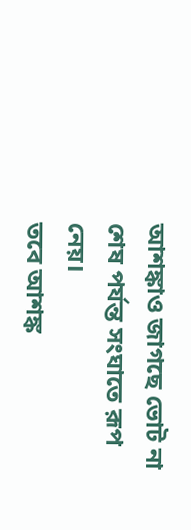আশঙ্কাও জাগছে ভোট না শেষ পর্যন্ত সংঘাতে রূপ নেয়।
তবে আশঙ্ক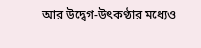আর উদ্বেগ-উৎকণ্ঠার মধ্যেও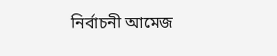নির্বাচনী আমেজ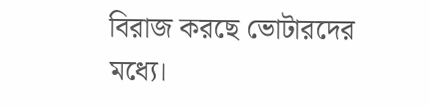বিরাজ করছে ভোটারদের মধ্যে।